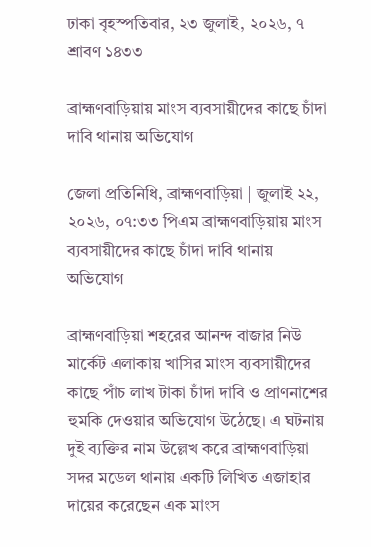ঢাকা বৃহস্পতিবার, ২৩ জুলাই, ২০২৬, ৭ শ্রাবণ ১৪৩৩

ব্রাহ্মণবাড়িয়ায় মাংস ব্যবসায়ীদের কাছে চাঁদা দাবি থানায় অভিযোগ

জেলা প্রতিনিধি, ব্রাহ্মণবাড়িয়া | জুলাই ২২, ২০২৬, ০৭:৩৩ পিএম ব্রাহ্মণবাড়িয়ায় মাংস ব্যবসায়ীদের কাছে চাঁদা দাবি থানায়  অভিযোগ

ব্রাহ্মণবাড়িয়া শহরের আনন্দ বাজার নিউ মার্কেট এলাকায় খাসির মাংস ব্যবসায়ীদের কাছে পাঁচ লাখ টাকা চাঁদা দাবি ও প্রাণনাশের হুমকি দেওয়ার অভিযোগ উঠেছে। এ ঘটনায় দুই ব্যক্তির নাম উল্লেখ করে ব্রাহ্মণবাড়িয়া সদর মডেল থানায় একটি লিখিত এজাহার দায়ের করেছেন এক মাংস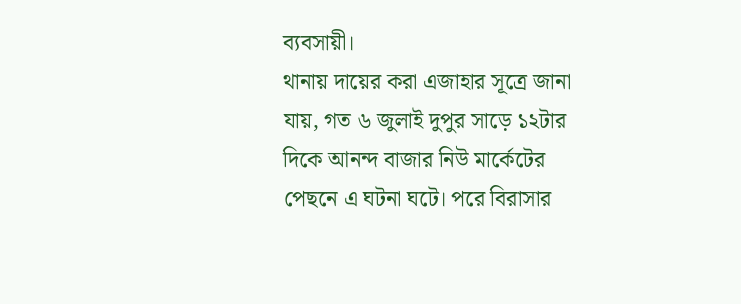ব্যবসায়ী।
থানায় দায়ের করা এজাহার সূত্রে জানা যায়, গত ৬ জুলাই দুপুর সাড়ে ১২টার দিকে আনন্দ বাজার নিউ মার্কেটের পেছনে এ ঘটনা ঘটে। পরে বিরাসার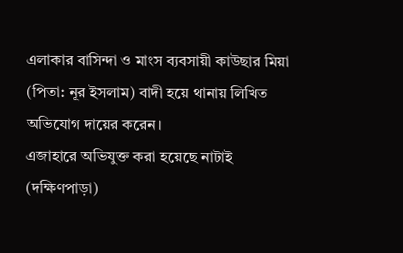এলাকার বাসিন্দা ও মাংস ব্যবসায়ী কাউছার মিয়া (পিতা: নূর ইসলাম) বাদী হয়ে থানায় লিখিত অভিযোগ দায়ের করেন।
এজাহারে অভিযুক্ত করা হয়েছে নাটাই (দক্ষিণপাড়া)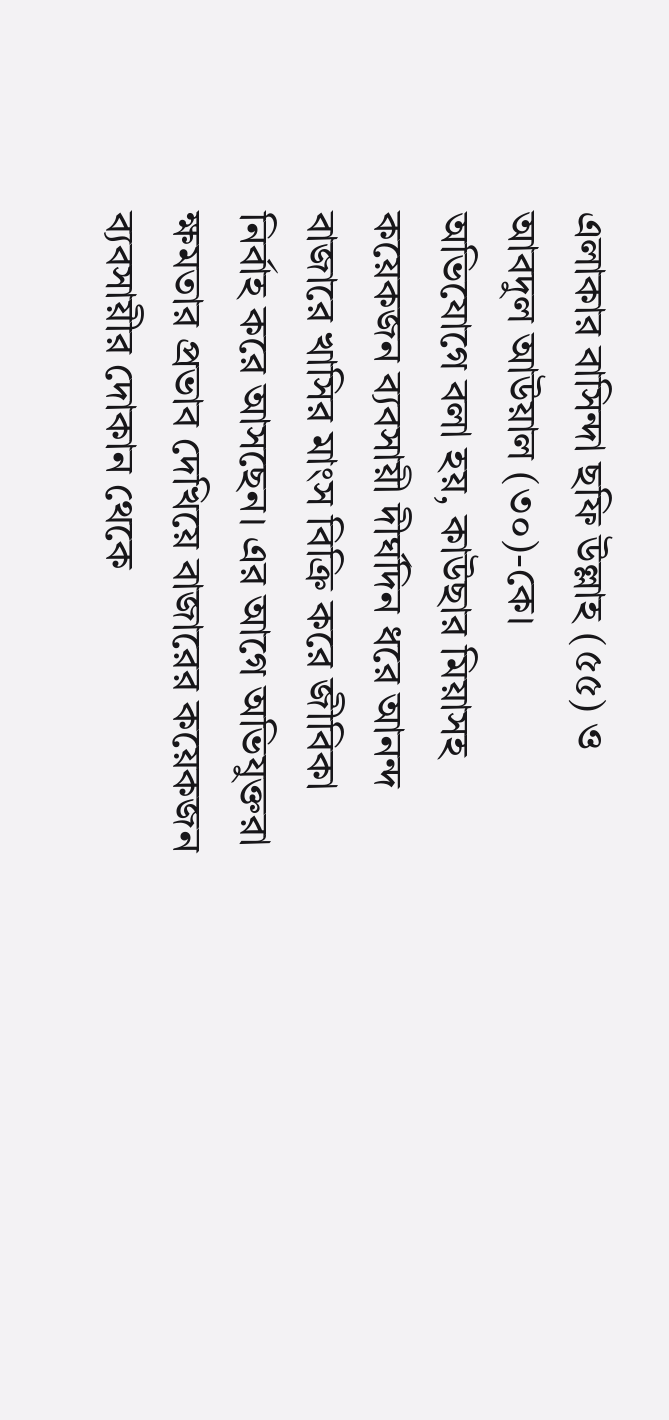এলাকার বাসিন্দা ছফি উল্লাহ (৫৫) ও আবদুল আউয়াল (৩০)-কে।
অভিযোগে বলা হয়, কাউছার মিয়াসহ কয়েকজন ব্যবসায়ী দীর্ঘদিন ধরে আনন্দ বাজারে খাসির মাংস বিক্রি করে জীবিকা নির্বাহ করে আসছেন। এর আগে অভিযুক্তরা ক্ষমতার প্রভাব দেখিয়ে বাজারের কয়েকজন ব্যবসায়ীর দোকান থেকে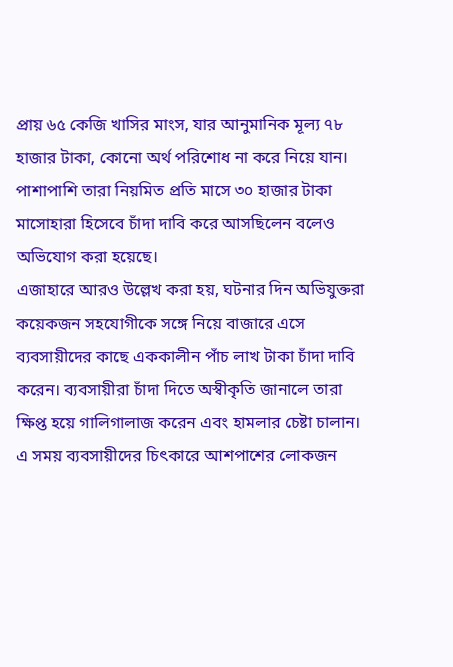প্রায় ৬৫ কেজি খাসির মাংস, যার আনুমানিক মূল্য ৭৮ হাজার টাকা, কোনো অর্থ পরিশোধ না করে নিয়ে যান। পাশাপাশি তারা নিয়মিত প্রতি মাসে ৩০ হাজার টাকা মাসোহারা হিসেবে চাঁদা দাবি করে আসছিলেন বলেও অভিযোগ করা হয়েছে।
এজাহারে আরও উল্লেখ করা হয়, ঘটনার দিন অভিযুক্তরা কয়েকজন সহযোগীকে সঙ্গে নিয়ে বাজারে এসে ব্যবসায়ীদের কাছে এককালীন পাঁচ লাখ টাকা চাঁদা দাবি করেন। ব্যবসায়ীরা চাঁদা দিতে অস্বীকৃতি জানালে তারা ক্ষিপ্ত হয়ে গালিগালাজ করেন এবং হামলার চেষ্টা চালান। এ সময় ব্যবসায়ীদের চিৎকারে আশপাশের লোকজন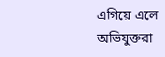এগিয়ে এলে অভিযুক্তরা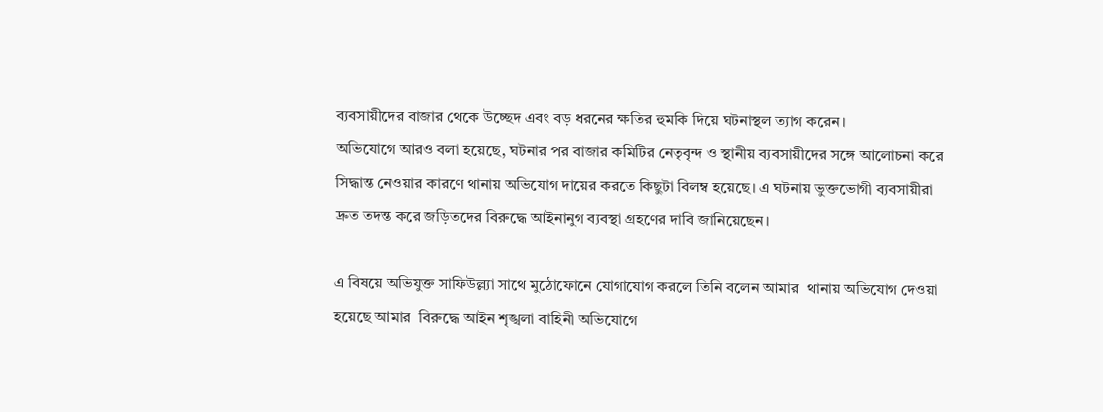ব্যবসায়ীদের বাজার থেকে উচ্ছেদ এবং বড় ধরনের ক্ষতির হুমকি দিয়ে ঘটনাস্থল ত্যাগ করেন।
অভিযোগে আরও বলা হয়েছে, ঘটনার পর বাজার কমিটির নেতৃবৃন্দ ও স্থানীয় ব্যবসায়ীদের সঙ্গে আলোচনা করে সিদ্ধান্ত নেওয়ার কারণে থানায় অভিযোগ দায়ের করতে কিছুটা বিলম্ব হয়েছে। এ ঘটনায় ভুক্তভোগী ব্যবসায়ীরা দ্রুত তদন্ত করে জড়িতদের বিরুদ্ধে আইনানুগ ব্যবস্থা গ্রহণের দাবি জানিয়েছেন।

এ বিষয়ে অভিযুক্ত সাফিউল্ল্যা সাথে মুঠোফোনে যোগাযোগ করলে তিনি বলেন আমার  থানায় অভিযোগ দেওয়া হয়েছে আমার  বিরুদ্ধে আইন শৃঙ্খলা বাহিনী অভিযোগে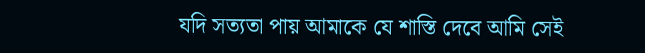যদি সত্যতা পায় আমাকে যে শাস্তি দেবে আমি সেই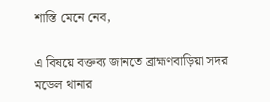শাস্তি মেনে নেব,

এ বিষয়ে বক্তব্য জানতে ব্রাহ্মণবাড়িয়া সদর মডেল থানার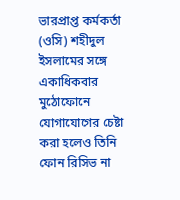ভারপ্রাপ্ত কর্মকর্তা (ওসি) শহীদুল ইসলামের সঙ্গে একাধিকবার মুঠোফোনে যোগাযোগের চেষ্টা করা হলেও তিনি ফোন রিসিভ না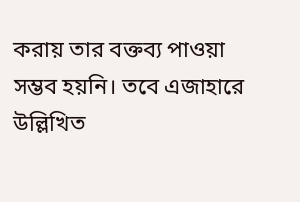করায় তার বক্তব্য পাওয়া সম্ভব হয়নি। তবে এজাহারে উল্লিখিত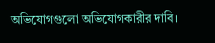অভিযোগগুলো অভিযোগকারীর দাবি।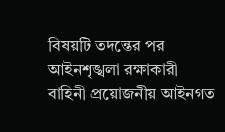বিষয়টি তদন্তের পর আইনশৃঙ্খলা রক্ষাকারী বাহিনী প্রয়োজনীয় আইনগত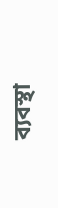ব্যবস্থা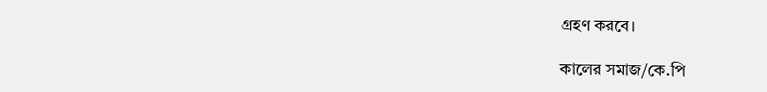গ্রহণ করবে।

কালের সমাজ/কে.পি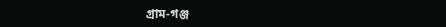গ্রাম-গঞ্জ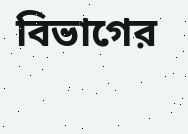বিভাগের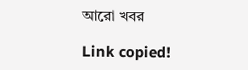আরো খবর

Link copied!